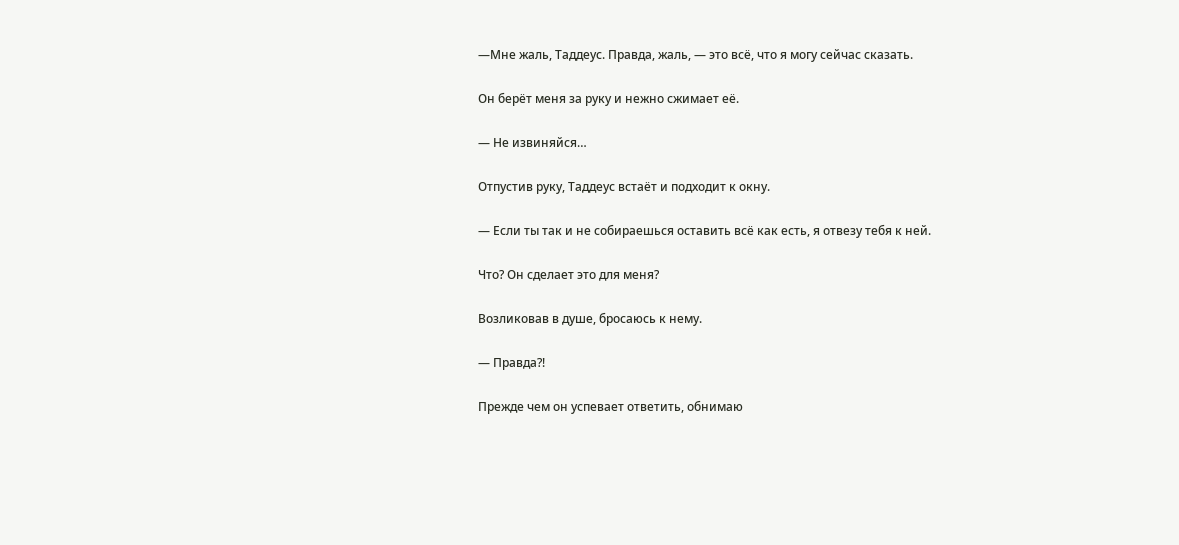—Мне жаль, Таддеус. Правда, жаль, — это всё, что я могу сейчас сказать.

Он берёт меня за руку и нежно сжимает её.

— Не извиняйся…

Отпустив руку, Таддеус встаёт и подходит к окну.

— Если ты так и не собираешься оставить всё как есть, я отвезу тебя к ней.

Что? Он сделает это для меня?

Возликовав в душе, бросаюсь к нему.

— Правда?!

Прежде чем он успевает ответить, обнимаю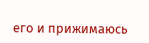его и прижимаюсь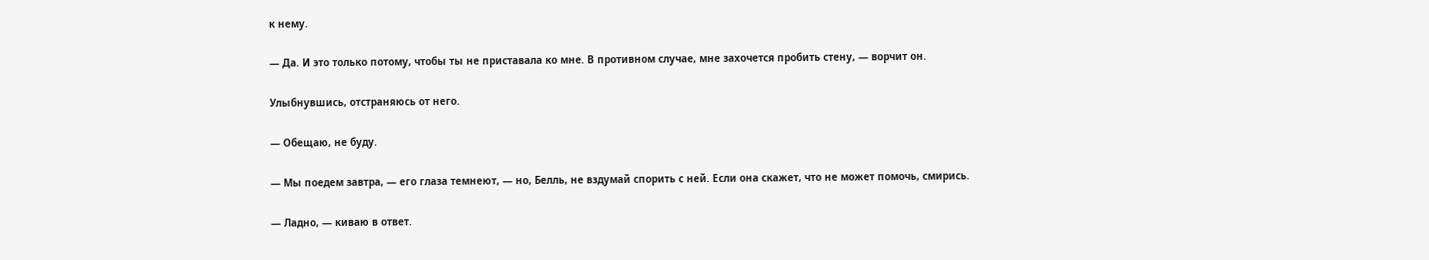к нему.

— Да. И это только потому, чтобы ты не приставала ко мне. В противном случае, мне захочется пробить стену, — ворчит он.

Улыбнувшись, отстраняюсь от него.

— Обещаю, не буду.

— Мы поедем завтра, — его глаза темнеют, — но, Белль, не вздумай спорить с ней. Если она скажет, что не может помочь, смирись.

— Ладно, — киваю в ответ.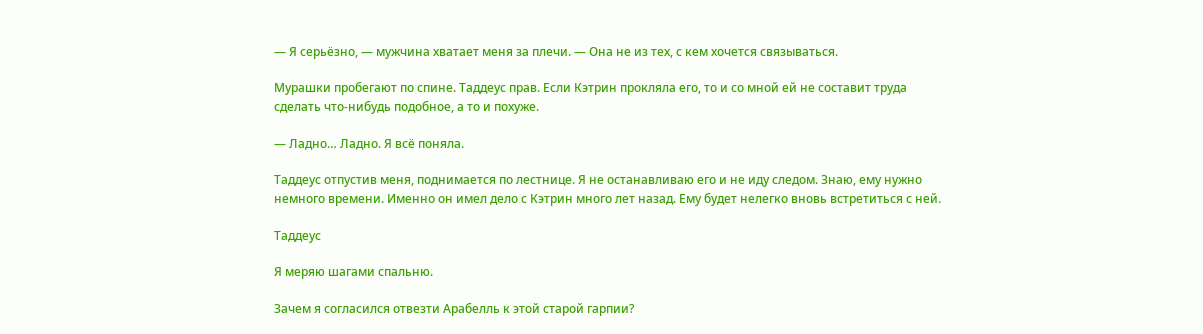— Я серьёзно, — мужчина хватает меня за плечи. — Она не из тех, с кем хочется связываться.

Мурашки пробегают по спине. Таддеус прав. Если Кэтрин прокляла его, то и со мной ей не составит труда сделать что-нибудь подобное, а то и похуже.

— Ладно… Ладно. Я всё поняла.

Таддеус отпустив меня, поднимается по лестнице. Я не останавливаю его и не иду следом. Знаю, ему нужно немного времени. Именно он имел дело с Кэтрин много лет назад. Ему будет нелегко вновь встретиться с ней.

Таддеус

Я меряю шагами спальню.

Зачем я согласился отвезти Арабелль к этой старой гарпии?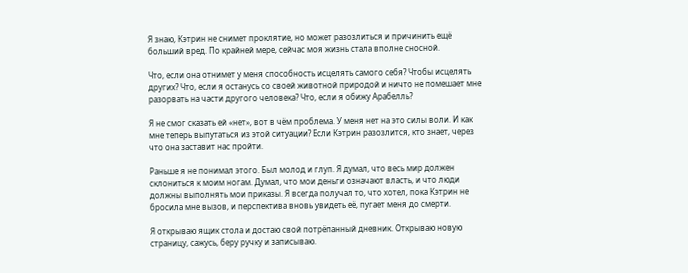Я знаю, Кэтрин не снимет проклятие, но может разозлиться и причинить ещё больший вред. По крайней мере, сейчас моя жизнь стала вполне сносной.

Что, если она отнимет у меня способность исцелять самого себя? Чтобы исцелять других? Что, если я останусь со своей животной природой и ничто не помешает мне разорвать на части другого человека? Что, если я обижу Арабелль?

Я не смог сказать ей «нет», вот в чём проблема. У меня нет на это силы воли. И как мне теперь выпутаться из этой ситуации? Если Кэтрин разозлится, кто знает, через что она заставит нас пройти.

Раньше я не понимал этого. Был молод и глуп. Я думал, что весь мир должен склониться к моим ногам. Думал, что мои деньги означают власть, и что люди должны выполнять мои приказы. Я всегда получал то, что хотел, пока Кэтрин не бросила мне вызов, и перспектива вновь увидеть её, пугает меня до смерти.

Я открываю ящик стола и достаю свой потрёпанный дневник. Открываю новую страницу, сажусь, беру ручку и записываю.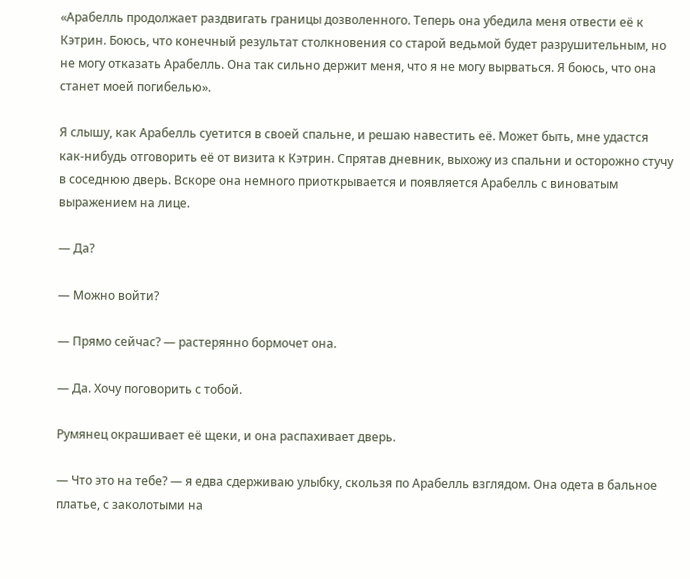«Арабелль продолжает раздвигать границы дозволенного. Теперь она убедила меня отвести её к Кэтрин. Боюсь, что конечный результат столкновения со старой ведьмой будет разрушительным, но не могу отказать Арабелль. Она так сильно держит меня, что я не могу вырваться. Я боюсь, что она станет моей погибелью».

Я слышу, как Арабелль суетится в своей спальне, и решаю навестить её. Может быть, мне удастся как-нибудь отговорить её от визита к Кэтрин. Спрятав дневник, выхожу из спальни и осторожно стучу в соседнюю дверь. Вскоре она немного приоткрывается и появляется Арабелль с виноватым выражением на лице.

— Да?

— Можно войти?

— Прямо сейчас? — растерянно бормочет она.

— Да. Хочу поговорить с тобой.

Румянец окрашивает её щеки, и она распахивает дверь.

— Что это на тебе? — я едва сдерживаю улыбку, скользя по Арабелль взглядом. Она одета в бальное платье, с заколотыми на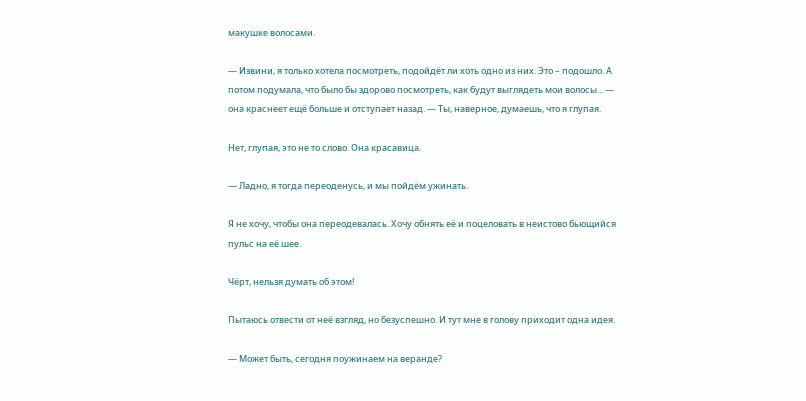макушке волосами.

— Извини, я только хотела посмотреть, подойдёт ли хоть одно из них. Это – подошло. А потом подумала, что было бы здорово посмотреть, как будут выглядеть мои волосы... — она краснеет ещё больше и отступает назад. — Ты, наверное, думаешь, что я глупая.

Нет, глупая, это не то слово. Она красавица.

— Ладно, я тогда переоденусь, и мы пойдём ужинать.

Я не хочу, чтобы она переодевалась. Хочу обнять её и поцеловать в неистово бьющийся пульс на её шее.

Чёрт, нельзя думать об этом!

Пытаюсь отвести от неё взгляд, но безуспешно. И тут мне в голову приходит одна идея.

— Может быть, сегодня поужинаем на веранде?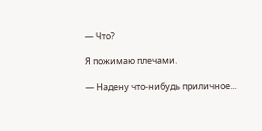— Что?

Я пожимаю плечами.

— Надену что-нибудь приличное...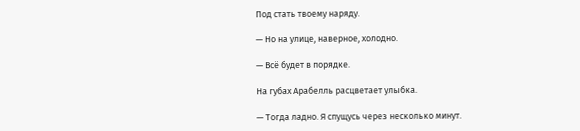Под стать твоему наряду.

— Но на улице, наверное, холодно.

— Всё будет в порядке.

На губах Арабелль расцветает улыбка.

— Тогда ладно. Я спущусь через несколько минут.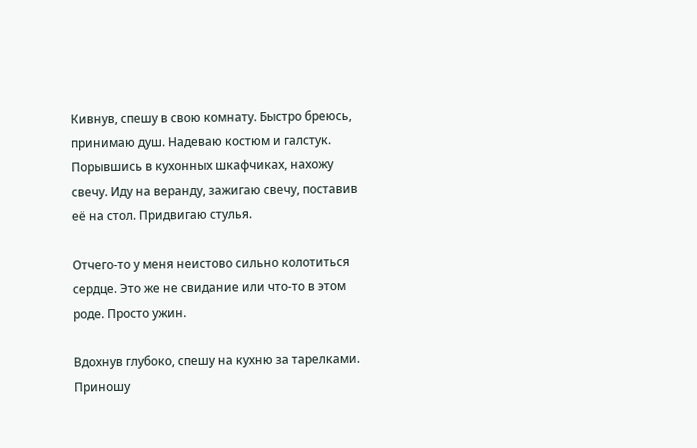Кивнув, спешу в свою комнату. Быстро бреюсь, принимаю душ. Надеваю костюм и галстук. Порывшись в кухонных шкафчиках, нахожу свечу. Иду на веранду, зажигаю свечу, поставив её на стол. Придвигаю стулья.

Отчего-то у меня неистово сильно колотиться сердце. Это же не свидание или что-то в этом роде. Просто ужин.

Вдохнув глубоко, спешу на кухню за тарелками. Приношу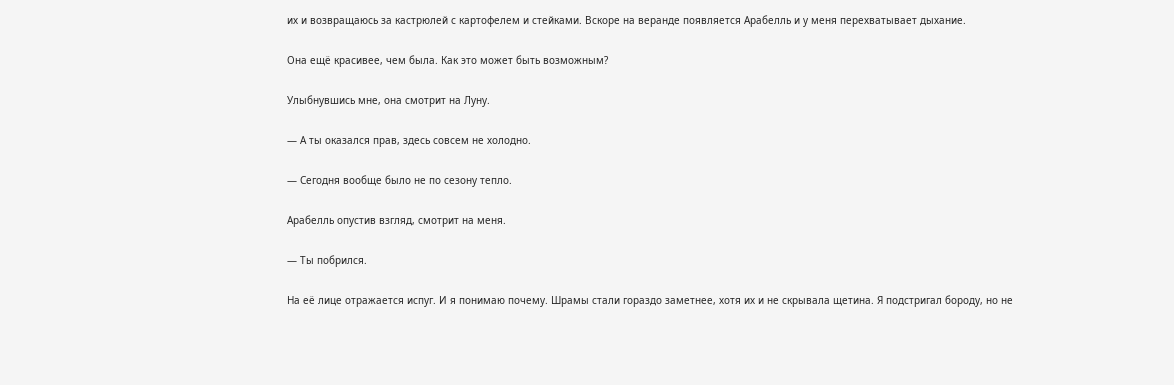их и возвращаюсь за кастрюлей с картофелем и стейками. Вскоре на веранде появляется Арабелль и у меня перехватывает дыхание.

Она ещё красивее, чем была. Как это может быть возможным?

Улыбнувшись мне, она смотрит на Луну.

— А ты оказался прав, здесь совсем не холодно.

— Сегодня вообще было не по сезону тепло.

Арабелль опустив взгляд, смотрит на меня.

— Ты побрился.

На её лице отражается испуг. И я понимаю почему. Шрамы стали гораздо заметнее, хотя их и не скрывала щетина. Я подстригал бороду, но не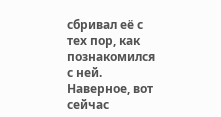сбривал её с тех пор, как познакомился с ней. Наверное, вот сейчас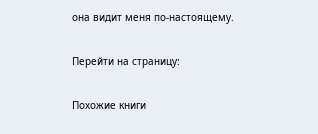она видит меня по-настоящему.

Перейти на страницу:

Похожие книги